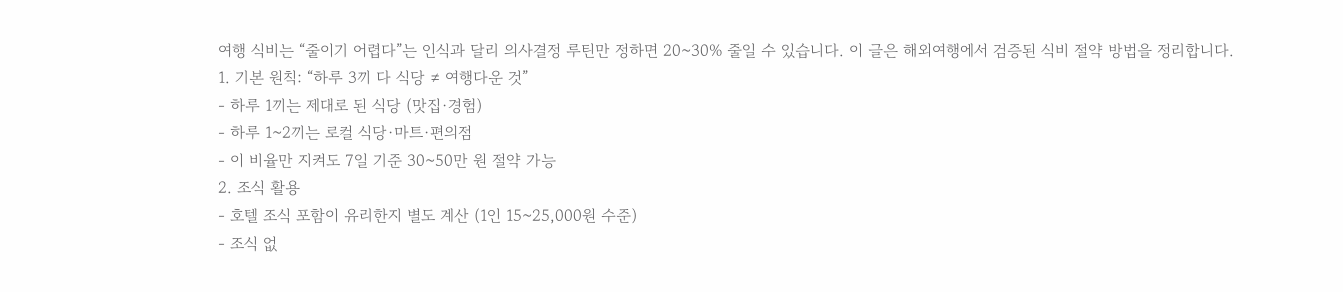여행 식비는 “줄이기 어렵다”는 인식과 달리 의사결정 루틴만 정하면 20~30% 줄일 수 있습니다. 이 글은 해외여행에서 검증된 식비 절약 방법을 정리합니다.
1. 기본 원칙: “하루 3끼 다 식당 ≠ 여행다운 것”
- 하루 1끼는 제대로 된 식당 (맛집·경험)
- 하루 1~2끼는 로컬 식당·마트·편의점
- 이 비율만 지켜도 7일 기준 30~50만 원 절약 가능
2. 조식 활용
- 호텔 조식 포함이 유리한지 별도 계산 (1인 15~25,000원 수준)
- 조식 없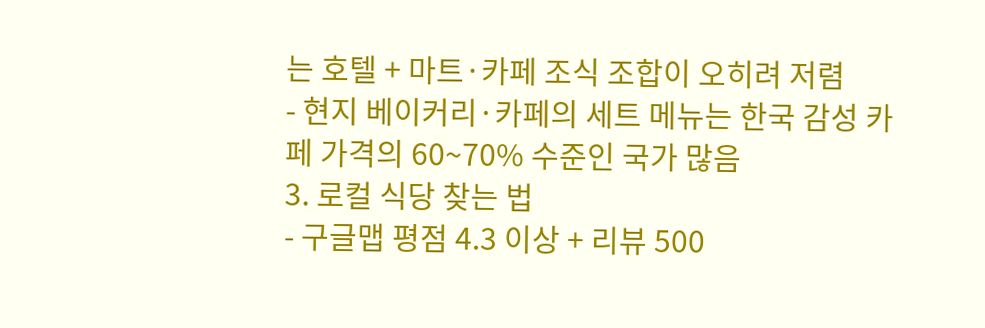는 호텔 + 마트·카페 조식 조합이 오히려 저렴
- 현지 베이커리·카페의 세트 메뉴는 한국 감성 카페 가격의 60~70% 수준인 국가 많음
3. 로컬 식당 찾는 법
- 구글맵 평점 4.3 이상 + 리뷰 500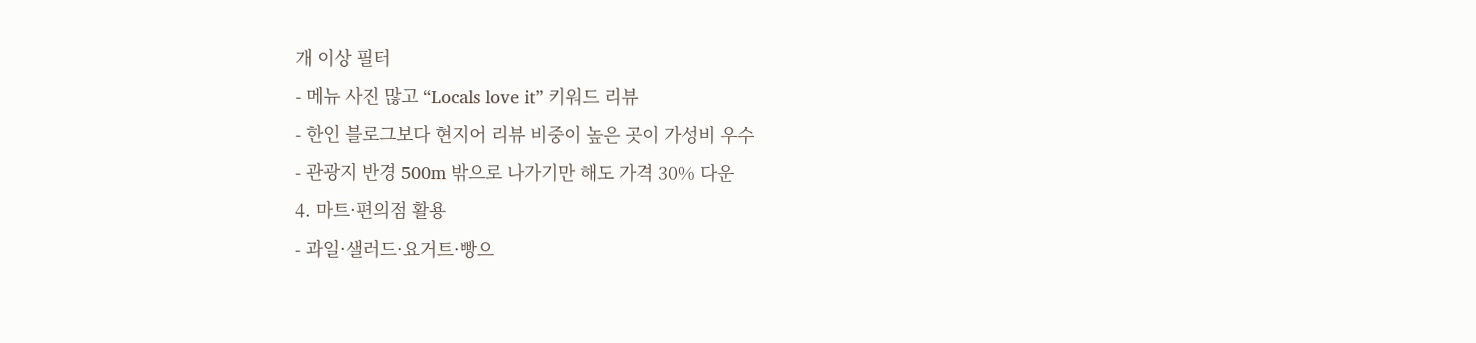개 이상 필터
- 메뉴 사진 많고 “Locals love it” 키워드 리뷰
- 한인 블로그보다 현지어 리뷰 비중이 높은 곳이 가성비 우수
- 관광지 반경 500m 밖으로 나가기만 해도 가격 30% 다운
4. 마트·편의점 활용
- 과일·샐러드·요거트·빵으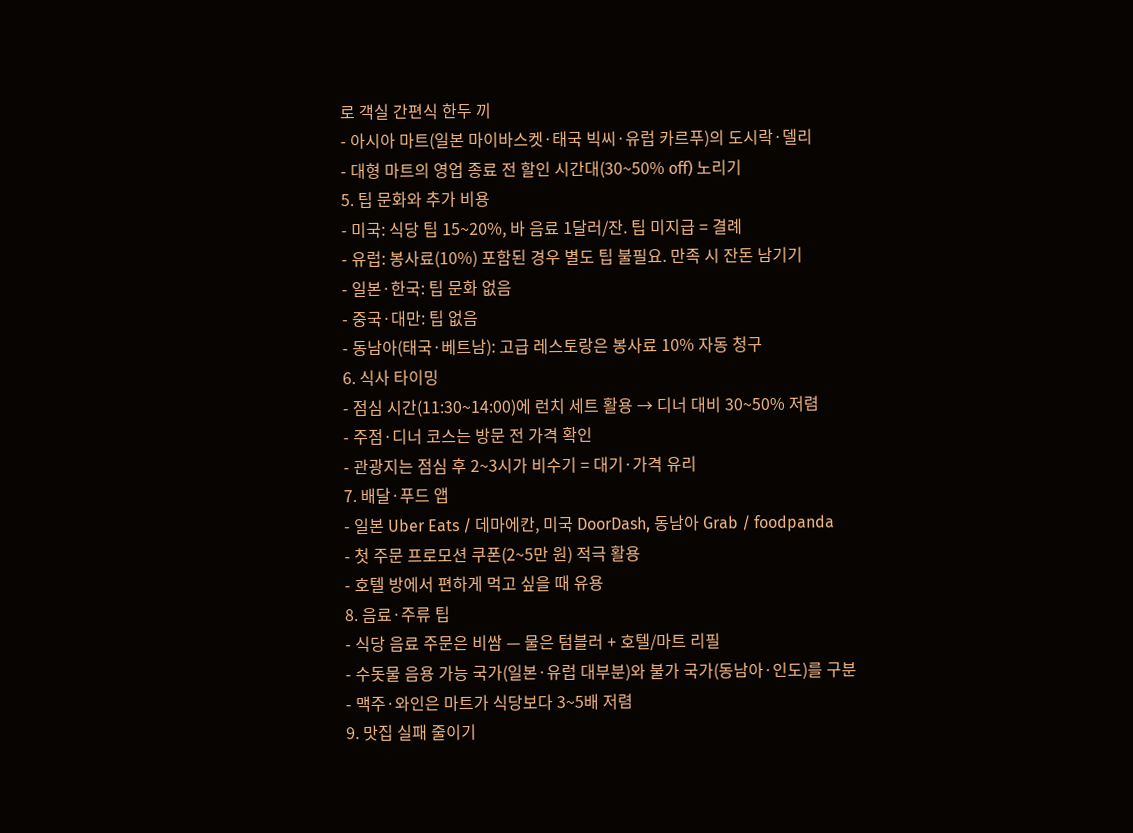로 객실 간편식 한두 끼
- 아시아 마트(일본 마이바스켓·태국 빅씨·유럽 카르푸)의 도시락·델리
- 대형 마트의 영업 종료 전 할인 시간대(30~50% off) 노리기
5. 팁 문화와 추가 비용
- 미국: 식당 팁 15~20%, 바 음료 1달러/잔. 팁 미지급 = 결례
- 유럽: 봉사료(10%) 포함된 경우 별도 팁 불필요. 만족 시 잔돈 남기기
- 일본·한국: 팁 문화 없음
- 중국·대만: 팁 없음
- 동남아(태국·베트남): 고급 레스토랑은 봉사료 10% 자동 청구
6. 식사 타이밍
- 점심 시간(11:30~14:00)에 런치 세트 활용 → 디너 대비 30~50% 저렴
- 주점·디너 코스는 방문 전 가격 확인
- 관광지는 점심 후 2~3시가 비수기 = 대기·가격 유리
7. 배달·푸드 앱
- 일본 Uber Eats / 데마에칸, 미국 DoorDash, 동남아 Grab / foodpanda
- 첫 주문 프로모션 쿠폰(2~5만 원) 적극 활용
- 호텔 방에서 편하게 먹고 싶을 때 유용
8. 음료·주류 팁
- 식당 음료 주문은 비쌈 — 물은 텀블러 + 호텔/마트 리필
- 수돗물 음용 가능 국가(일본·유럽 대부분)와 불가 국가(동남아·인도)를 구분
- 맥주·와인은 마트가 식당보다 3~5배 저렴
9. 맛집 실패 줄이기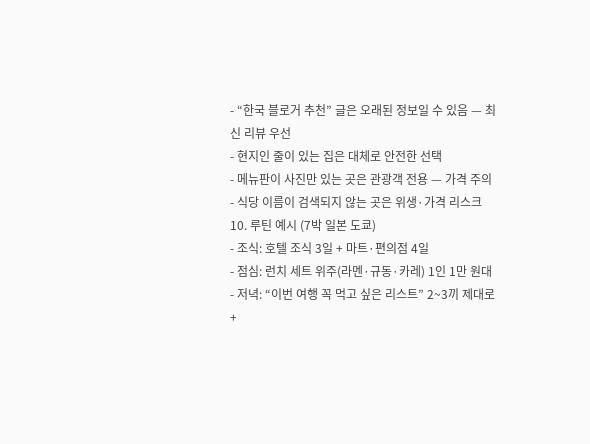- “한국 블로거 추천” 글은 오래된 정보일 수 있음 — 최신 리뷰 우선
- 현지인 줄이 있는 집은 대체로 안전한 선택
- 메뉴판이 사진만 있는 곳은 관광객 전용 — 가격 주의
- 식당 이름이 검색되지 않는 곳은 위생·가격 리스크
10. 루틴 예시 (7박 일본 도쿄)
- 조식: 호텔 조식 3일 + 마트·편의점 4일
- 점심: 런치 세트 위주(라멘·규동·카레) 1인 1만 원대
- 저녁: “이번 여행 꼭 먹고 싶은 리스트” 2~3끼 제대로 +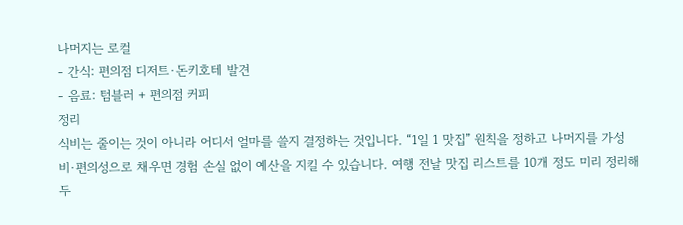나머지는 로컬
- 간식: 편의점 디저트·돈키호테 발견
- 음료: 텀블러 + 편의점 커피
정리
식비는 줄이는 것이 아니라 어디서 얼마를 쓸지 결정하는 것입니다. “1일 1 맛집” 원칙을 정하고 나머지를 가성비·편의성으로 채우면 경험 손실 없이 예산을 지킬 수 있습니다. 여행 전날 맛집 리스트를 10개 정도 미리 정리해두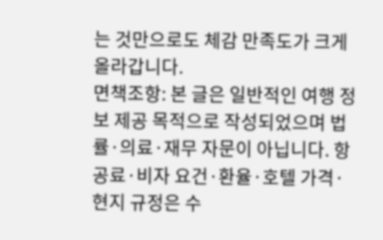는 것만으로도 체감 만족도가 크게 올라갑니다.
면책조항: 본 글은 일반적인 여행 정보 제공 목적으로 작성되었으며 법률·의료·재무 자문이 아닙니다. 항공료·비자 요건·환율·호텔 가격·현지 규정은 수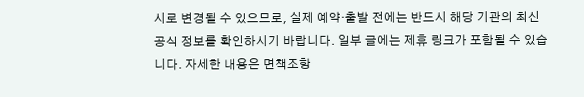시로 변경될 수 있으므로, 실제 예약·출발 전에는 반드시 해당 기관의 최신 공식 정보를 확인하시기 바랍니다. 일부 글에는 제휴 링크가 포함될 수 있습니다. 자세한 내용은 면책조항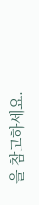을 참고하세요.